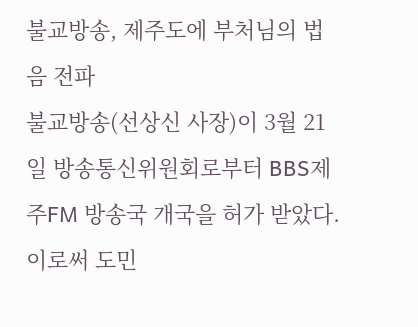불교방송, 제주도에 부처님의 법음 전파
불교방송(선상신 사장)이 3월 21일 방송통신위원회로부터 BBS제주FM 방송국 개국을 허가 받았다. 이로써 도민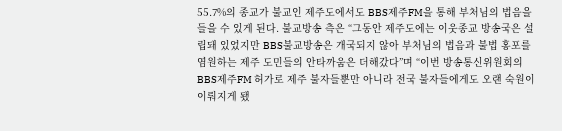55.7%의 종교가 불교인 제주도에서도 BBS제주FM을 통해 부처님의 법음을 들을 수 있게 된다. 불교방송 측은 “그동안 제주도에는 이웃종교 방송국은 설립돼 있었지만 BBS불교방송은 개국되지 않아 부처님의 법음과 불법 홍포를 염원하는 제주 도민들의 안타까움은 더해갔다”며 “이번 방송통신위원회의 BBS제주FM 허가로 제주 불자들뿐만 아니라 전국 불자들에게도 오랜 숙원이 이뤄지게 됐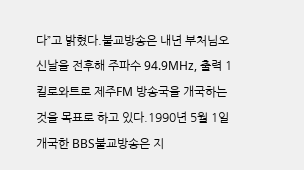다”고 밝혔다.불교방송은 내년 부처님오신날을 전후해 주파수 94.9MHz, 출력 1킬로와트로 제주FM 방송국을 개국하는 것을 목표로 하고 있다.1990년 5월 1일 개국한 BBS불교방송은 지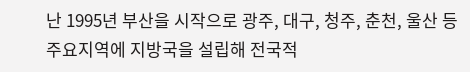난 1995년 부산을 시작으로 광주, 대구, 청주, 춘천, 울산 등 주요지역에 지방국을 설립해 전국적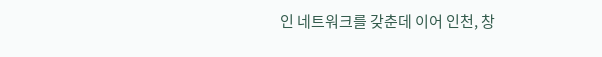인 네트워크를 갖춘데 이어 인천, 창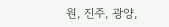원, 진주, 광양,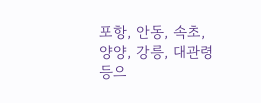포항, 안동, 속초, 양양, 강릉, 대관령 등으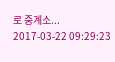로 중계소...
2017-03-22 09:29:23